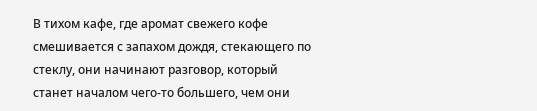В тихом кафе, где аромат свежего кофе смешивается с запахом дождя, стекающего по стеклу, они начинают разговор, который станет началом чего-то большего, чем они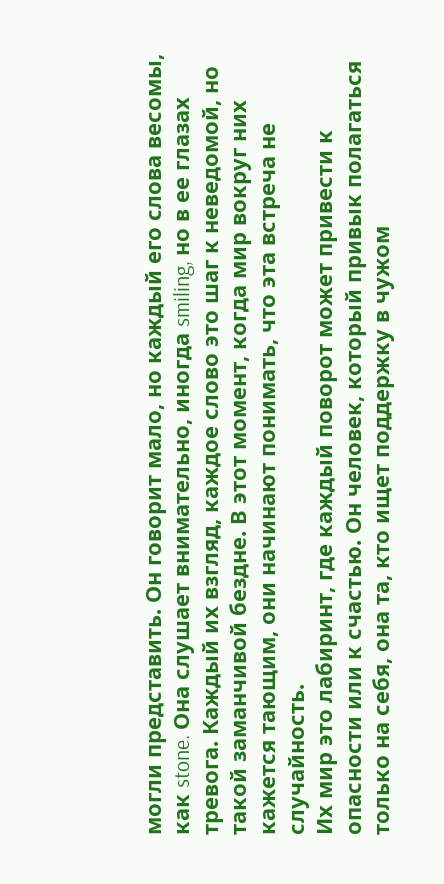могли представить. Он говорит мало, но каждый его слова весомы, как stone. Она слушает внимательно, иногда smiling, но в ее глазах тревога. Каждый их взгляд, каждое слово это шаг к неведомой, но такой заманчивой бездне. В этот момент, когда мир вокруг них кажется тающим, они начинают понимать, что эта встреча не случайность.
Их мир это лабиринт, где каждый поворот может привести к опасности или к счастью. Он человек, который привык полагаться только на себя, она та, кто ищет поддержку в чужом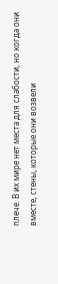плече. В их мире нет места для слабости, но когда они вместе, стены, которые они возвели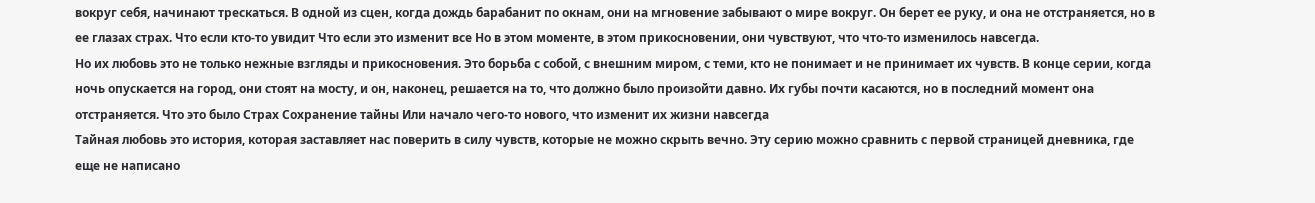вокруг себя, начинают трескаться. В одной из сцен, когда дождь барабанит по окнам, они на мгновение забывают о мире вокруг. Он берет ее руку, и она не отстраняется, но в ее глазах страх. Что если кто-то увидит Что если это изменит все Но в этом моменте, в этом прикосновении, они чувствуют, что что-то изменилось навсегда.
Но их любовь это не только нежные взгляды и прикосновения. Это борьба с собой, с внешним миром, с теми, кто не понимает и не принимает их чувств. В конце серии, когда ночь опускается на город, они стоят на мосту, и он, наконец, решается на то, что должно было произойти давно. Их губы почти касаются, но в последний момент она отстраняется. Что это было Страх Сохранение тайны Или начало чего-то нового, что изменит их жизни навсегда
Тайная любовь это история, которая заставляет нас поверить в силу чувств, которые не можно скрыть вечно. Эту серию можно сравнить с первой страницей дневника, где еще не написано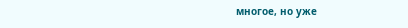многое, но уже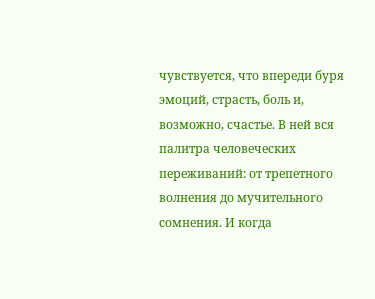чувствуется, что впереди буря эмоций, страсть, боль и, возможно, счастье. В ней вся палитра человеческих переживаний: от трепетного волнения до мучительного сомнения. И когда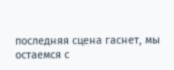последняя сцена гаснет, мы остаемся с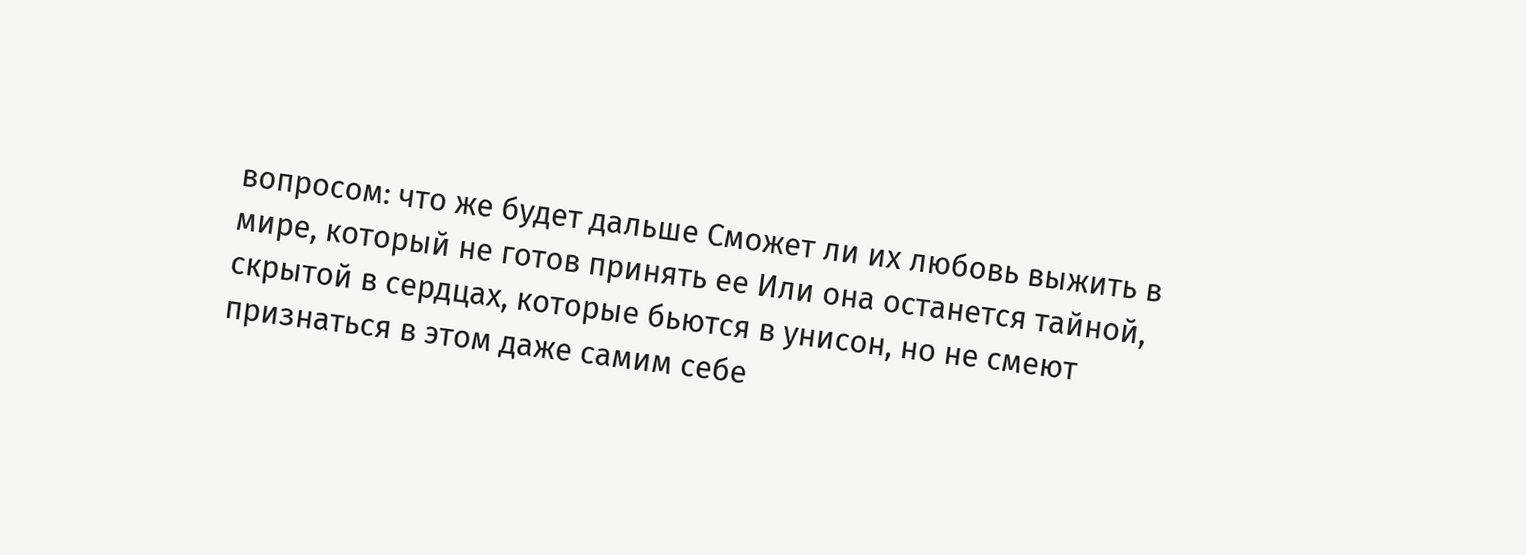вопросом: что же будет дальше Сможет ли их любовь выжить в мире, который не готов принять ее Или она останется тайной, скрытой в сердцах, которые бьются в унисон, но не смеют признаться в этом даже самим себе